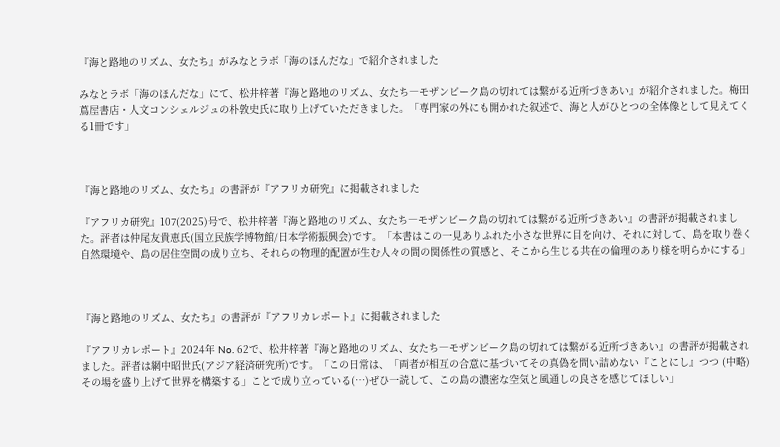『海と路地のリズム、女たち』がみなとラボ「海のほんだな」で紹介されました

みなとラボ「海のほんだな」にて、松井梓著『海と路地のリズム、女たち―モザンビーク島の切れては繋がる近所づきあい』が紹介されました。梅田 蔦屋書店・人文コンシェルジュの朴敦史氏に取り上げていただきました。「専門家の外にも開かれた叙述で、海と人がひとつの全体像として見えてくる1冊です」



『海と路地のリズム、女たち』の書評が『アフリカ研究』に掲載されました

『アフリカ研究』107(2025)号で、松井梓著『海と路地のリズム、女たち―モザンビーク島の切れては繋がる近所づきあい』の書評が掲載されました。評者は仲尾友貴恵氏(国立民族学博物館/日本学術振興会)です。「本書はこの一見ありふれた小さな世界に目を向け、それに対して、島を取り巻く自然環境や、島の居住空間の成り立ち、それらの物理的配置が生む人々の間の関係性の質感と、そこから生じる共在の倫理のあり様を明らかにする」



『海と路地のリズム、女たち』の書評が『アフリカレポート』に掲載されました

『アフリカレポート』2024年 No. 62で、松井梓著『海と路地のリズム、女たち―モザンビーク島の切れては繋がる近所づきあい』の書評が掲載されました。評者は網中昭世氏(アジア経済研究所)です。「この日常は、「両者が相互の合意に基づいてその真偽を問い詰めない『ことにし』つつ (中略) その場を盛り上げて世界を構築する」ことで成り立っている(…)ぜひ一読して、この島の濃密な空気と風通しの良さを感じてほしい」